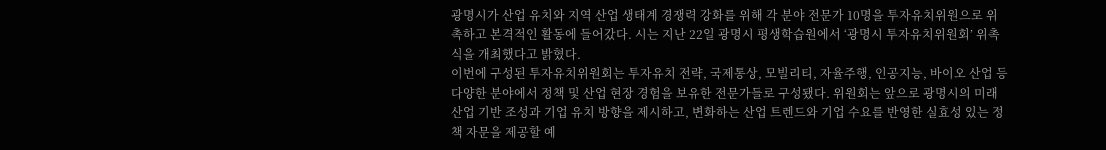광명시가 산업 유치와 지역 산업 생태계 경쟁력 강화를 위해 각 분야 전문가 10명을 투자유치위원으로 위촉하고 본격적인 활동에 들어갔다. 시는 지난 22일 광명시 평생학습원에서 ‘광명시 투자유치위원회’ 위촉식을 개최했다고 밝혔다.
이번에 구성된 투자유치위원회는 투자유치 전략, 국제통상, 모빌리티, 자율주행, 인공지능, 바이오 산업 등 다양한 분야에서 정책 및 산업 현장 경험을 보유한 전문가들로 구성됐다. 위원회는 앞으로 광명시의 미래 산업 기반 조성과 기업 유치 방향을 제시하고, 변화하는 산업 트렌드와 기업 수요를 반영한 실효성 있는 정책 자문을 제공할 예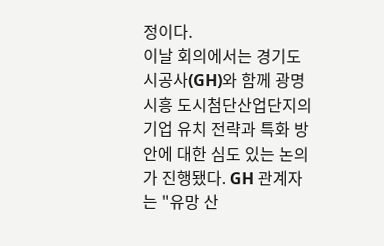정이다.
이날 회의에서는 경기도시공사(GH)와 함께 광명시흥 도시첨단산업단지의 기업 유치 전략과 특화 방안에 대한 심도 있는 논의가 진행됐다. GH 관계자는 "유망 산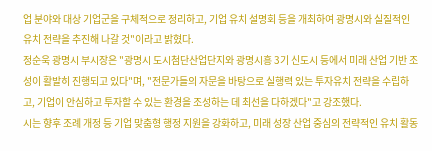업 분야와 대상 기업군을 구체적으로 정리하고, 기업 유치 설명회 등을 개최하여 광명시와 실질적인 유치 전략을 추진해 나갈 것"이라고 밝혔다.
정순욱 광명시 부시장은 "광명시 도시첨단산업단지와 광명시흥 3기 신도시 등에서 미래 산업 기반 조성이 활발히 진행되고 있다"며, "전문가들의 자문을 바탕으로 실행력 있는 투자유치 전략을 수립하고, 기업이 안심하고 투자할 수 있는 환경을 조성하는 데 최선을 다하겠다"고 강조했다.
시는 향후 조례 개정 등 기업 맞춤형 행정 지원을 강화하고, 미래 성장 산업 중심의 전략적인 유치 활동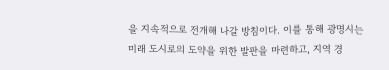을 지속적으로 전개해 나갈 방침이다. 이를 통해 광명시는 미래 도시로의 도약을 위한 발판을 마련하고, 지역 경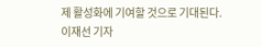제 활성화에 기여할 것으로 기대된다.
이재선 기자